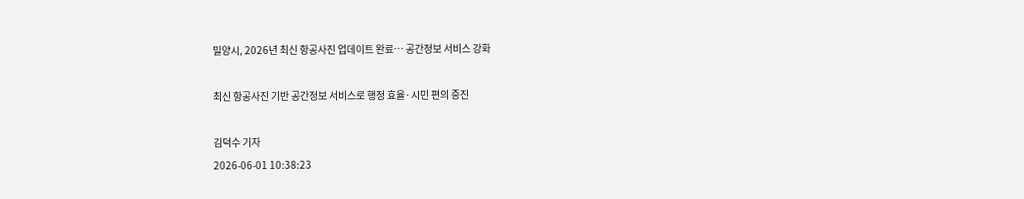밀양시, 2026년 최신 항공사진 업데이트 완료… 공간정보 서비스 강화

최신 항공사진 기반 공간정보 서비스로 행정 효율·시민 편의 증진

김덕수 기자
2026-06-01 10:38:23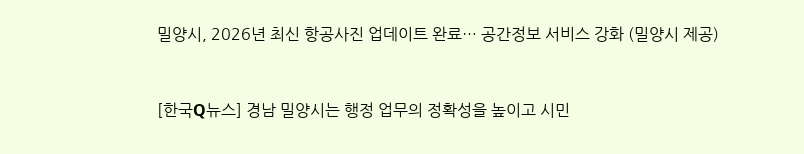밀양시, 2026년 최신 항공사진 업데이트 완료… 공간정보 서비스 강화 (밀양시 제공)



[한국Q뉴스] 경남 밀양시는 행정 업무의 정확성을 높이고 시민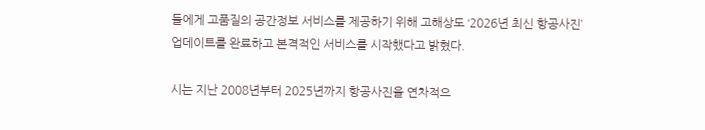들에게 고품질의 공간정보 서비스를 제공하기 위해 고해상도 ‘2026년 최신 항공사진’업데이트를 완료하고 본격적인 서비스를 시작했다고 밝혔다.

시는 지난 2008년부터 2025년까지 항공사진을 연차적으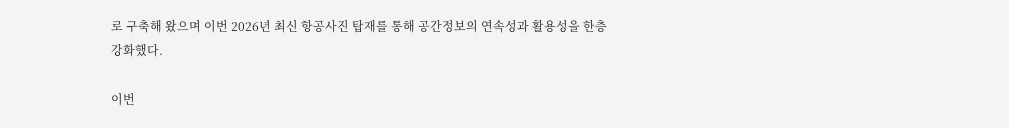로 구축해 왔으며 이번 2026년 최신 항공사진 탑재를 통해 공간정보의 연속성과 활용성을 한층 강화했다.

이번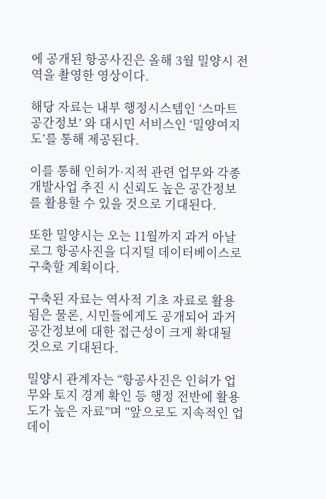에 공개된 항공사진은 올해 3월 밀양시 전역을 촬영한 영상이다.

해당 자료는 내부 행정시스템인 ‘스마트공간정보’ 와 대시민 서비스인 ‘밀양여지도’를 통해 제공된다.

이를 통해 인허가·지적 관련 업무와 각종 개발사업 추진 시 신뢰도 높은 공간정보를 활용할 수 있을 것으로 기대된다.

또한 밀양시는 오는 11월까지 과거 아날로그 항공사진을 디지털 데이터베이스로 구축할 계획이다.

구축된 자료는 역사적 기초 자료로 활용됨은 물론, 시민들에게도 공개되어 과거 공간정보에 대한 접근성이 크게 확대될 것으로 기대된다.

밀양시 관계자는 “항공사진은 인허가 업무와 토지 경계 확인 등 행정 전반에 활용도가 높은 자료”며 “앞으로도 지속적인 업데이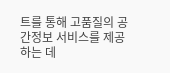트를 통해 고품질의 공간정보 서비스를 제공하는 데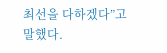최선을 다하겠다”고 말했다.